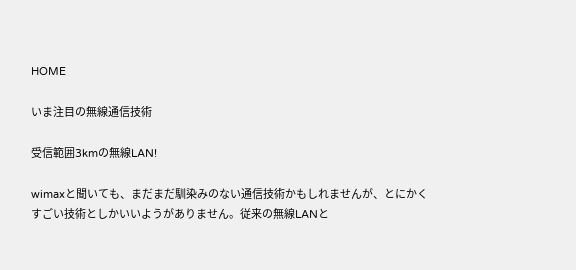HOME

いま注目の無線通信技術

受信範囲3kmの無線LAN!

wimaxと聞いても、まだまだ馴染みのない通信技術かもしれませんが、とにかくすごい技術としかいいようがありません。従来の無線LANと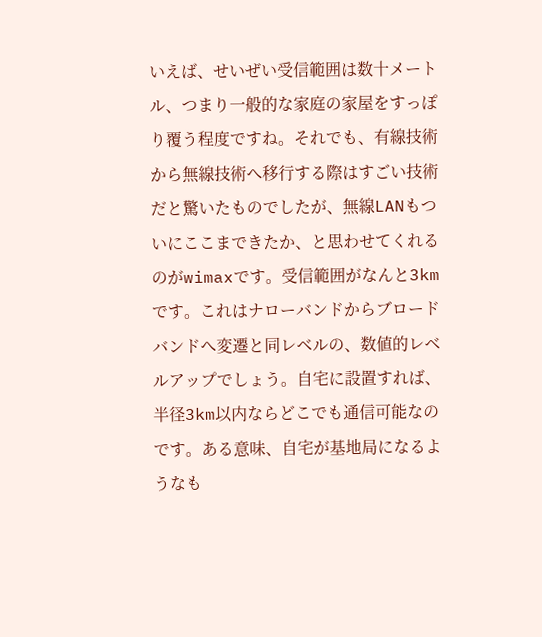いえば、せいぜい受信範囲は数十メートル、つまり一般的な家庭の家屋をすっぽり覆う程度ですね。それでも、有線技術から無線技術へ移行する際はすごい技術だと驚いたものでしたが、無線LANもついにここまできたか、と思わせてくれるのがwimaxです。受信範囲がなんと3kmです。これはナローバンドからブロードバンドへ変遷と同レベルの、数値的レベルアップでしょう。自宅に設置すれば、半径3km以内ならどこでも通信可能なのです。ある意味、自宅が基地局になるようなも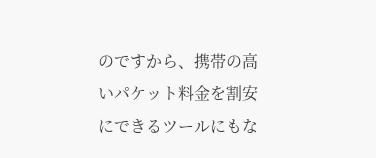のですから、携帯の高いパケット料金を割安にできるツールにもな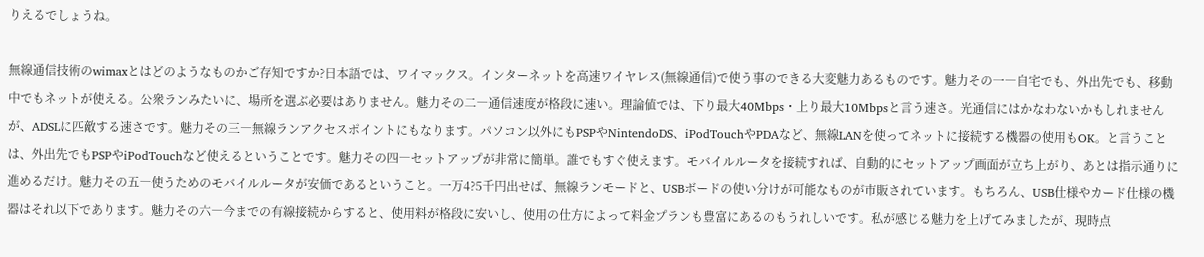りえるでしょうね。

無線通信技術のwimaxとはどのようなものかご存知ですか?日本語では、ワイマックス。インターネットを高速ワイヤレス(無線通信)で使う事のできる大変魅力あるものです。魅力その一―自宅でも、外出先でも、移動中でもネットが使える。公衆ランみたいに、場所を選ぶ必要はありません。魅力その二―通信速度が格段に速い。理論値では、下り最大40Mbps・上り最大10Mbpsと言う速さ。光通信にはかなわないかもしれませんが、ADSLに匹敵する速さです。魅力その三―無線ランアクセスポイントにもなります。パソコン以外にもPSPやNintendoDS、iPodTouchやPDAなど、無線LANを使ってネットに接続する機器の使用もOK。と言うことは、外出先でもPSPやiPodTouchなど使えるということです。魅力その四―セットアップが非常に簡単。誰でもすぐ使えます。モバイルルータを接続すれば、自動的にセットアップ画面が立ち上がり、あとは指示通りに進めるだけ。魅力その五―使うためのモバイルルータが安価であるということ。一万4?5千円出せば、無線ランモードと、USBボードの使い分けが可能なものが市販されています。もちろん、USB仕様やカード仕様の機器はそれ以下であります。魅力その六―今までの有線接続からすると、使用料が格段に安いし、使用の仕方によって料金プランも豊富にあるのもうれしいです。私が感じる魅力を上げてみましたが、現時点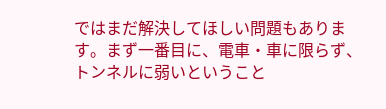ではまだ解決してほしい問題もあります。まず一番目に、電車・車に限らず、トンネルに弱いということ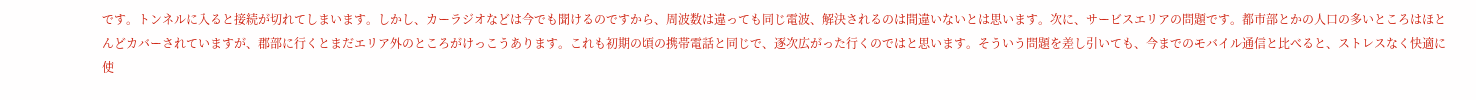です。トンネルに入ると接続が切れてしまいます。しかし、カーラジオなどは今でも聞けるのですから、周波数は違っても同じ電波、解決されるのは間違いないとは思います。次に、サービスエリアの問題です。都市部とかの人口の多いところはほとんどカバーされていますが、郡部に行くとまだエリア外のところがけっこうあります。これも初期の頃の携帯電話と同じで、逐次広がった行くのではと思います。そういう問題を差し引いても、今までのモバイル通信と比べると、ストレスなく快適に使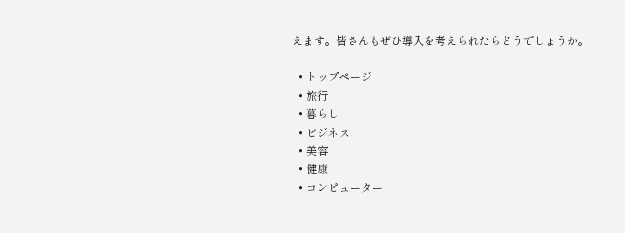えます。皆さんもぜひ導入を考えられたらどうでしょうか。

  • トップページ
  • 旅行
  • 暮らし
  • ビジネス
  • 美容
  • 健康
  • コンピューター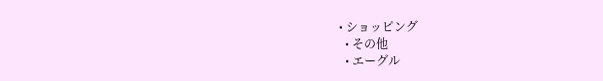• ショッピング
  • その他
  • エーグル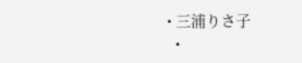• 三浦りさ子
  •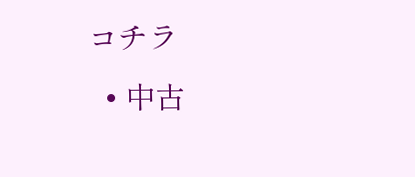コチラ
  • 中古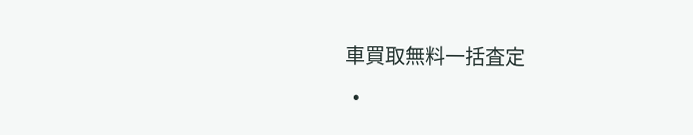車買取無料一括査定
  •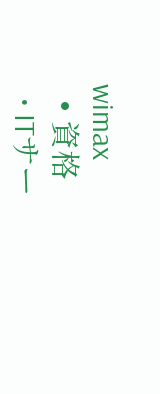wimax
  • 資格
  • ITサー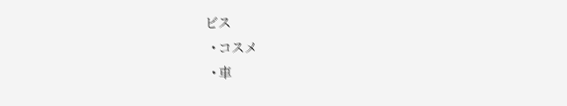ビス
  • コスメ
  • 車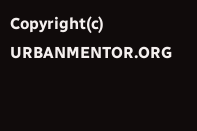Copyright(c) URBANMENTOR.ORG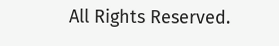All Rights Reserved.